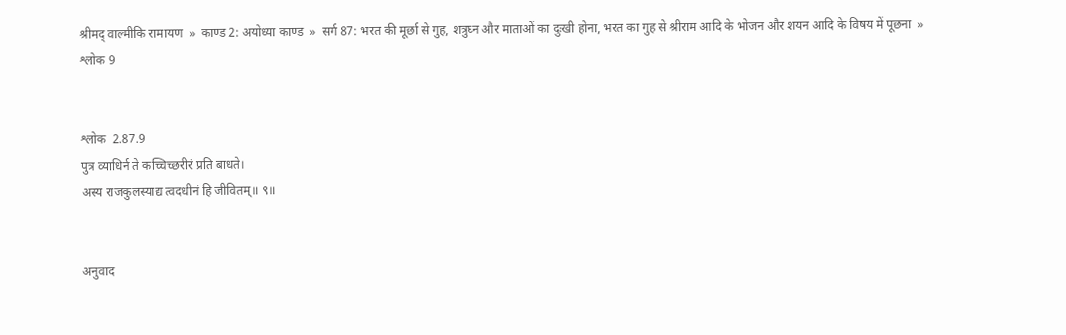श्रीमद् वाल्मीकि रामायण  »  काण्ड 2: अयोध्या काण्ड  »  सर्ग 87: भरत की मूर्छा से गुह, शत्रुघ्न और माताओं का दुःखी होना, भरत का गुह से श्रीराम आदि के भोजन और शयन आदि के विषय में पूछना  »  श्लोक 9


श्लोक  2.87.9
पुत्र व्याधिर्न ते कच्चिच्छरीरं प्रति बाधते।
अस्य राजकुलस्याद्य त्वदधीनं हि जीवितम्॥ ९॥


अनुवाद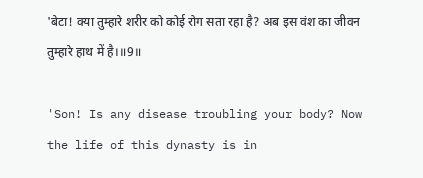'बेटा! क्या तुम्हारे शरीर को कोई रोग सता रहा है? अब इस वंश का जीवन तुम्हारे हाथ में है।॥9॥

'Son! Is any disease troubling your body? Now the life of this dynasty is in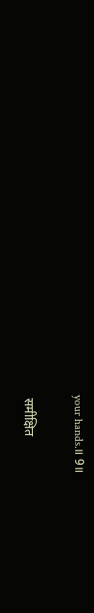your hands.॥ 9॥

 समीक्षित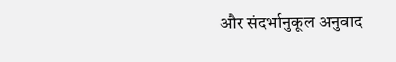और संदर्भानुकूल अनुवाद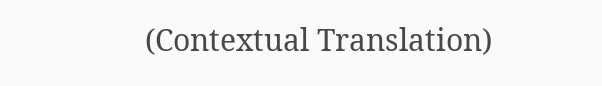(Contextual Translation)